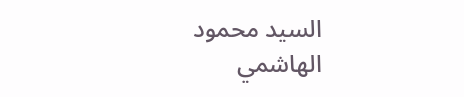السيد محمود الهاشمي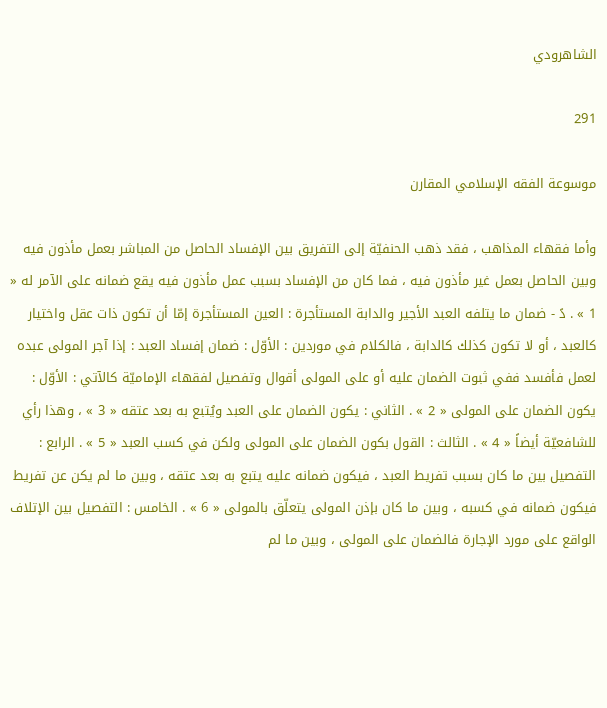الشاهرودي

291

موسوعة الفقه الإسلامي المقارن

وأما فقهاء المذاهب ، فقد ذهب الحنفيّة إلى التفريق بين الإفساد الحاصل من المباشر بعمل مأذون فيه وبين الحاصل بعمل غير مأذون فيه ، فما كان من الإفساد بسبب عمل مأذون فيه يقع ضمانه على الآمر له « 1 » . دً - ضمان ما يتلفه العبد الأجير والدابة المستأجرة : العين المستأجرة إمّا أن تكون ذات عقل واختيار كالعبد ، أو لا تكون كذلك كالدابة ، فالكلام في موردين : الأوّل : ضمان إفساد العبد : إذا آجر المولى عبده لعمل فأفسد ففي ثبوت الضمان عليه أو على المولى أقوال وتفصيل لفقهاء الإماميّة كالآتي : الأوّل : يكون الضمان على المولى « 2 » . الثاني : يكون الضمان على العبد ويُتبع به بعد عتقه « 3 » ، وهذا رأي للشافعيّة أيضاً « 4 » . الثالث : القول بكون الضمان على المولى ولكن في كسب العبد « 5 » . الرابع : التفصيل بين ما كان بسبب تفريط العبد ، فيكون ضمانه عليه يتبع به بعد عتقه ، وبين ما لم يكن عن تفريط فيكون ضمانه في كسبه ، وبين ما كان بإذن المولى يتعلّق بالمولى « 6 » . الخامس : التفصيل بين الإتلاف الواقع على مورد الإجارة فالضمان على المولى ، وبين ما لم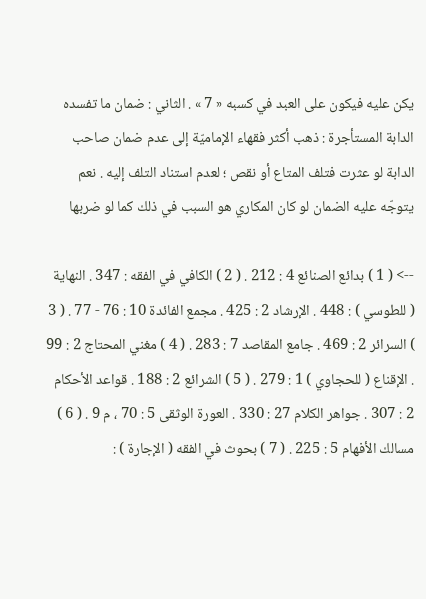يكن عليه فيكون على العبد في كسبه « 7 » . الثاني : ضمان ما تفسده الدابة المستأجرة : ذهب أكثر فقهاء الإماميّة إلى عدم ضمان صاحب الدابة لو عثرت فتلف المتاع أو نقص ؛ لعدم استناد التلف إليه . نعم يتوجّه عليه الضمان لو كان المكاري هو السبب في ذلك كما لو ضربها

--> ( 1 ) بدائع الصنائع 4 : 212 . ( 2 ) الكافي في الفقه : 347 . النهاية ( للطوسي ) : 448 . الإرشاد 2 : 425 . مجمع الفائدة 10 : 76 - 77 . ( 3 ) السرائر 2 : 469 . جامع المقاصد 7 : 283 . ( 4 ) مغني المحتاج 2 : 99 . الإقناع ( للحجاوي ) 1 : 279 . ( 5 ) الشرائع 2 : 188 . قواعد الأحكام 2 : 307 . جواهر الكلام 27 : 330 . العورة الوثقى 5 : 70 ، م 9 . ( 6 ) مسالك الأفهام 5 : 225 . ( 7 ) بحوث في الفقه ( الإجارة ) :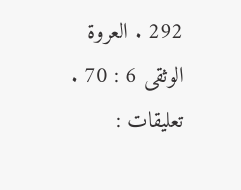292 . العروة الوثقى 6 : 70 . تعليقات :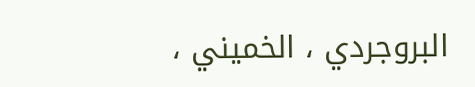البروجردي ، الخميني ،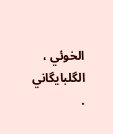الخوئي ، الگلبايگاني .